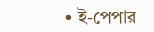• ই-পেপার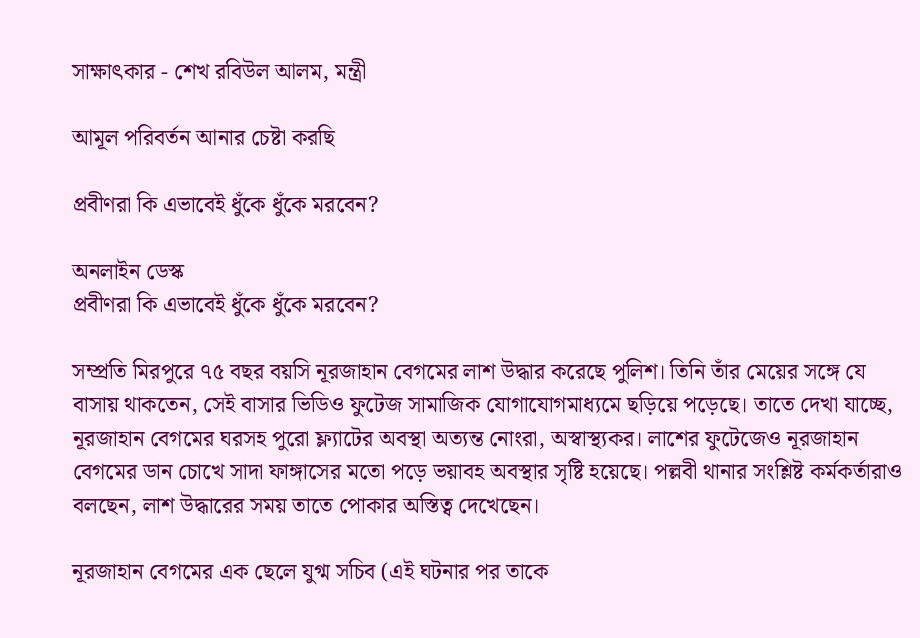সাক্ষাৎকার - শেখ রবিউল আলম, মন্ত্রী

আমূল পরিবর্তন আনার চেষ্টা করছি

প্রবীণরা কি এভাবেই ধুঁকে ধুঁকে মরবেন?

অনলাইন ডেস্ক
প্রবীণরা কি এভাবেই ধুঁকে ধুঁকে মরবেন?

সম্প্রতি মিরপুরে ৭৫ বছর বয়সি নূরজাহান বেগমের লাশ উদ্ধার করেছে পুলিশ। তিনি তাঁর মেয়ের সঙ্গে যে বাসায় থাকতেন, সেই বাসার ভিডিও ফুটেজ সামাজিক যোগাযোগমাধ্যমে ছড়িয়ে পড়েছে। তাতে দেখা যাচ্ছে, নূরজাহান বেগমের ঘরসহ পুরো ফ্ল্যাটের অবস্থা অত্যন্ত নোংরা, অস্বাস্থ্যকর। লাশের ফুটেজেও নূরজাহান বেগমের ডান চোখে সাদা ফাঙ্গাসের মতো পড়ে ভয়াবহ অবস্থার সৃষ্টি হয়েছে। পল্লবী থানার সংশ্লিষ্ট কর্মকর্তারাও বলছেন, লাশ উদ্ধারের সময় তাতে পোকার অস্তিত্ব দেখেছেন।

নূরজাহান বেগমের এক ছেলে যুগ্ম সচিব (এই ঘটনার পর তাকে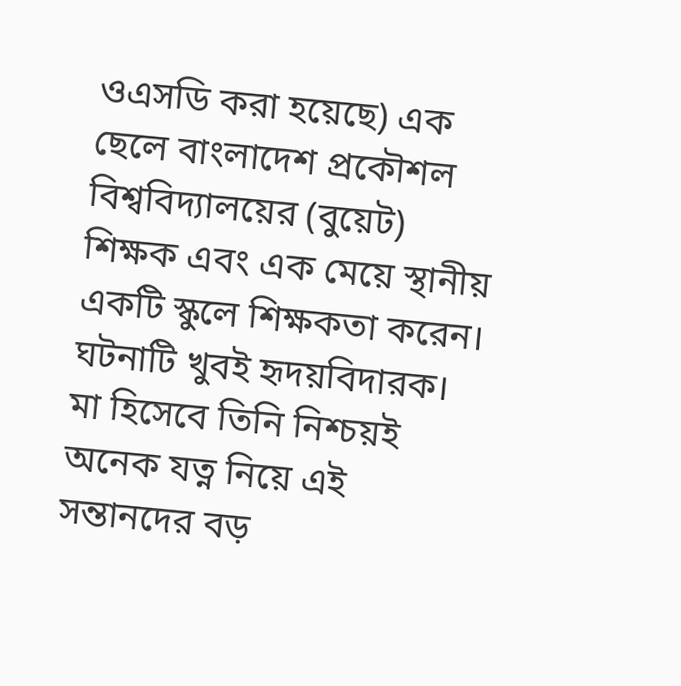ওএসডি করা হয়েছে) এক ছেলে বাংলাদেশ প্রকৌশল বিশ্ববিদ্যালয়ের (বুয়েট) শিক্ষক এবং এক মেয়ে স্থানীয় একটি স্কুলে শিক্ষকতা করেন। ঘটনাটি খুবই হৃদয়বিদারক। মা হিসেবে তিনি নিশ্চয়ই অনেক যত্ন নিয়ে এই সন্তানদের বড়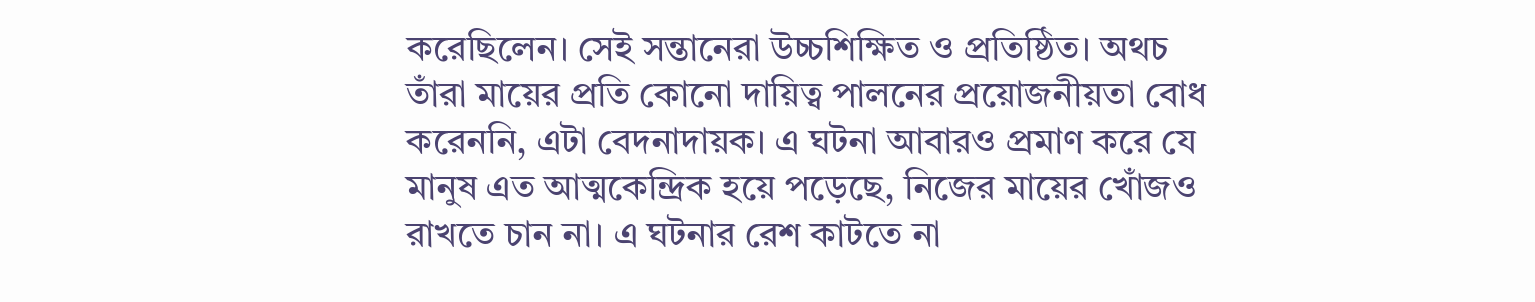করেছিলেন। সেই সন্তানেরা উচ্চশিক্ষিত ও প্রতিষ্ঠিত। অথচ তাঁরা মায়ের প্রতি কোনো দায়িত্ব পালনের প্রয়োজনীয়তা বোধ করেননি, এটা বেদনাদায়ক। এ ঘটনা আবারও প্রমাণ করে যে মানুষ এত আত্মকেন্দ্রিক হয়ে পড়েছে, নিজের মায়ের খোঁজও রাখতে চান না। এ ঘটনার রেশ কাটতে না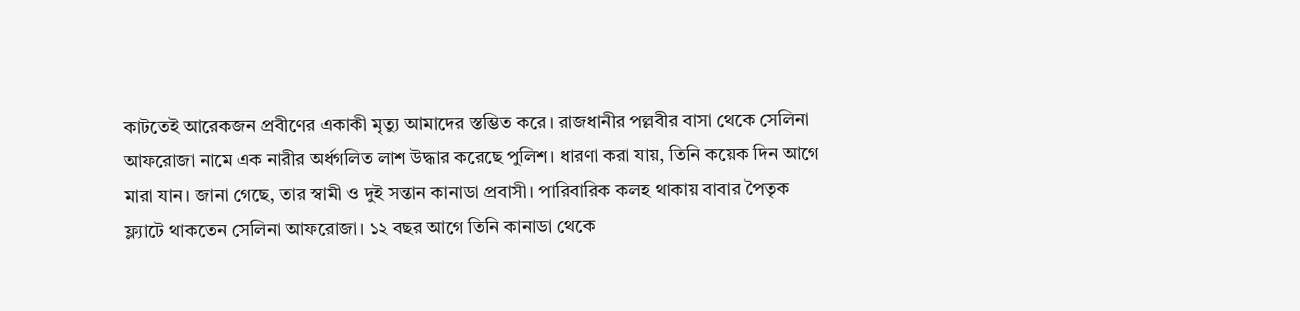কাটতেই আরেকজন প্রবীণের একাকী মৃত্যু আমাদের স্তম্ভিত করে। রাজধানীর পল্লবীর বাসা থেকে সেলিনা আফরোজা নামে এক নারীর অর্ধগলিত লাশ উদ্ধার করেছে পুলিশ। ধারণা করা যায়, তিনি কয়েক দিন আগে মারা যান। জানা গেছে, তার স্বামী ও দুই সন্তান কানাডা প্রবাসী। পারিবারিক কলহ থাকায় বাবার পৈতৃক ফ্ল্যাটে থাকতেন সেলিনা আফরোজা। ১২ বছর আগে তিনি কানাডা থেকে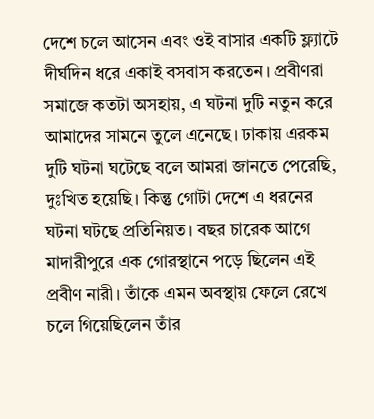দেশে চলে আসেন এবং ওই বাসার একটি ফ্ল্যাটে দীর্ঘদিন ধরে একাই বসবাস করতেন। প্রবীণরা সমাজে কতটা অসহায়, এ ঘটনা দুটি নতুন করে আমাদের সামনে তুলে এনেছে। ঢাকায় এরকম দুটি ঘটনা ঘটেছে বলে আমরা জানতে পেরেছি, দুঃখিত হয়েছি। কিন্তু গোটা দেশে এ ধরনের ঘটনা ঘটছে প্রতিনিয়ত। বছর চারেক আগে মাদারীপুরে এক গোরস্থানে পড়ে ছিলেন এই প্রবীণ নারী। তাঁকে এমন অবস্থায় ফেলে রেখে চলে গিয়েছিলেন তাঁর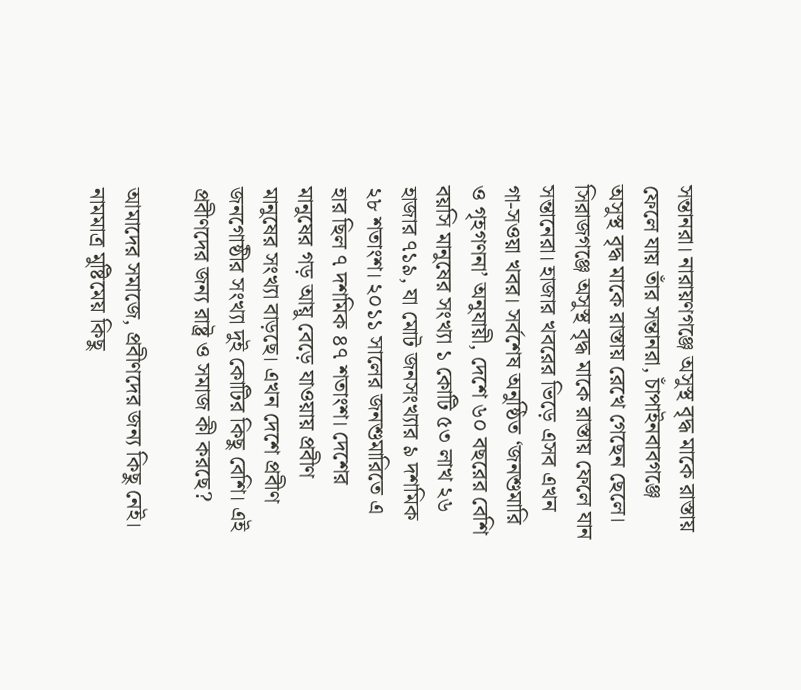সন্তানরা। নারায়ণগঞ্জে অসুস্থ বৃদ্ধ মাকে রাস্তায় ফেলে যায় তাঁর সন্তানরা, চাঁপাইনবাবগঞ্জে অসুস্থ বৃদ্ধ মাকে রাস্তায় রেখে গেছেন ছেলে। সিরাজগঞ্জে অসুস্থ বৃদ্ধ মাকে রাস্তায় ফেলে যান সন্তানেরা। হাজার খবরের ভিড়ে এসব এখন গা-সওয়া খবর। সর্বশেষ অনুষ্ঠিত ‘জনশুমারি ও গৃহগণনা’ অনুযায়ী, দেশে ৬০ বছরের বেশি বয়সি মানুষের সংখ্যা ১ কোটি ৫৩ লাখ ২৬ হাজার ৭১৯, যা মোট জনসংখ্যার ৯ দশমিক ২৮ শতাংশ। ২০১১ সালের জনশুমারিতে এ হার ছিল ৭ দশমিক ৪৭ শতাংশ। দেশের মানুষের গড় আয়ু বেড়ে যাওয়ায় প্রবীণ মানুষের সংখ্যা বাড়ছে। এখন দেশে প্রবীণ জনগোষ্ঠীর সংখ্যা দুই কোটির কিছু বেশি। এই প্রবীণদের জন্য রাষ্ট্র ও সমাজ কী করছে?

আমাদের সমাজে, প্রবীণদের জন্য কিছু নেই। নামমাত্র মুষ্টিমেয় কিছু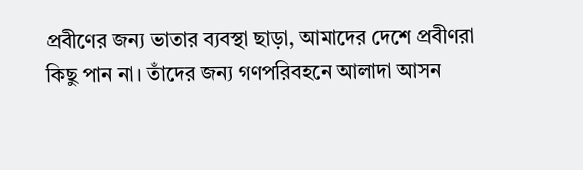প্রবীণের জন্য ভাতার ব্যবস্থা ছাড়া, আমাদের দেশে প্রবীণরা কিছু পান না। তাঁদের জন্য গণপরিবহনে আলাদা আসন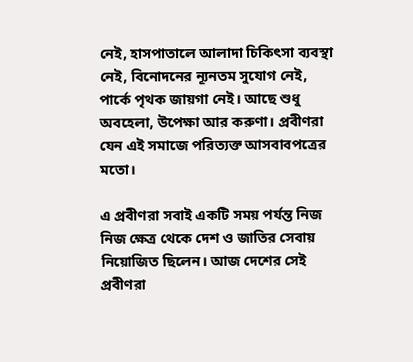নেই, হাসপাতালে আলাদা চিকিৎসা ব্যবস্থা নেই, বিনোদনের ন্যূনতম সুযোগ নেই, পার্কে পৃথক জায়গা নেই। আছে শুধু অবহেলা, উপেক্ষা আর করুণা। প্রবীণরা যেন এই সমাজে পরিত্যক্ত আসবাবপত্রের মতো।

এ প্রবীণরা সবাই একটি সময় পর্যন্ত নিজ নিজ ক্ষেত্র থেকে দেশ ও জাতির সেবায় নিয়োজিত ছিলেন। আজ দেশের সেই প্রবীণরা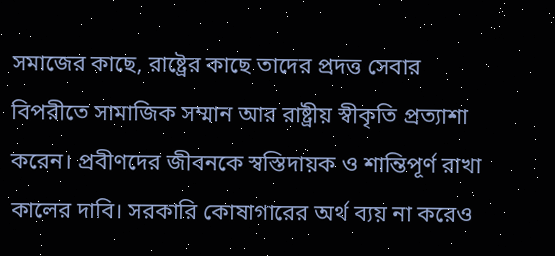সমাজের কাছে, রাষ্ট্রের কাছে তাদের প্রদত্ত সেবার বিপরীতে সামাজিক সম্মান আর রাষ্ট্রীয় স্বীকৃতি প্রত্যাশা করেন। প্রবীণদের জীবনকে স্বস্তিদায়ক ও শান্তিপূর্ণ রাখা কালের দাবি। সরকারি কোষাগারের অর্থ ব্যয় না করেও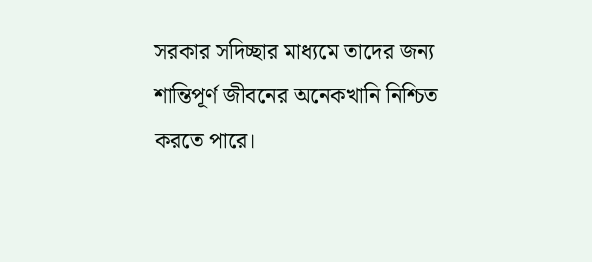সরকার সদিচ্ছার মাধ্যমে তাদের জন্য শান্তিপূর্ণ জীবনের অনেকখানি নিশ্চিত করতে পারে।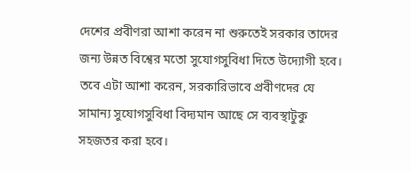দেশের প্রবীণরা আশা করেন না শুরুতেই সরকার তাদের জন্য উন্নত বিশ্বের মতো সুযোগসুবিধা দিতে উদ্যোগী হবে। তবে এটা আশা করেন, সরকারিভাবে প্রবীণদের যে সামান্য সুযোগসুবিধা বিদ্যমান আছে সে ব্যবস্থাটুকু সহজতর করা হবে।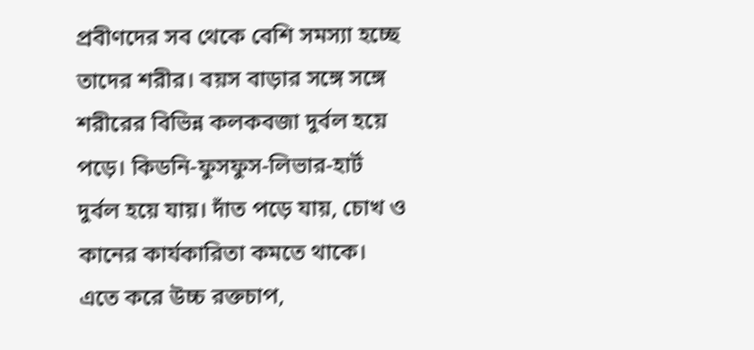প্রবীণদের সব থেকে বেশি সমস্যা হচ্ছে তাদের শরীর। বয়স বাড়ার সঙ্গে সঙ্গে শরীরের বিভিন্ন কলকবজা দুর্বল হয়ে পড়ে। কিডনি-ফুসফুস-লিভার-হার্ট দুর্বল হয়ে যায়। দাঁত পড়ে যায়, চোখ ও কানের কার্যকারিতা কমতে থাকে। এতে করে উচ্চ রক্তচাপ,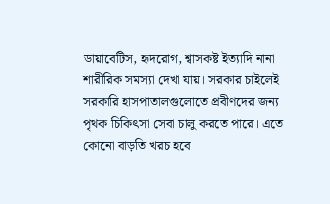ডায়াবেটিস, হৃদরোগ, শ্বাসকষ্ট ইত্যাদি নানা শারীরিক সমস্যা দেখা যায়। সরকার চাইলেই সরকারি হাসপাতালগুলোতে প্রবীণদের জন্য পৃথক চিকিৎসা সেবা চালু করতে পারে। এতে কোনো বাড়তি খরচ হবে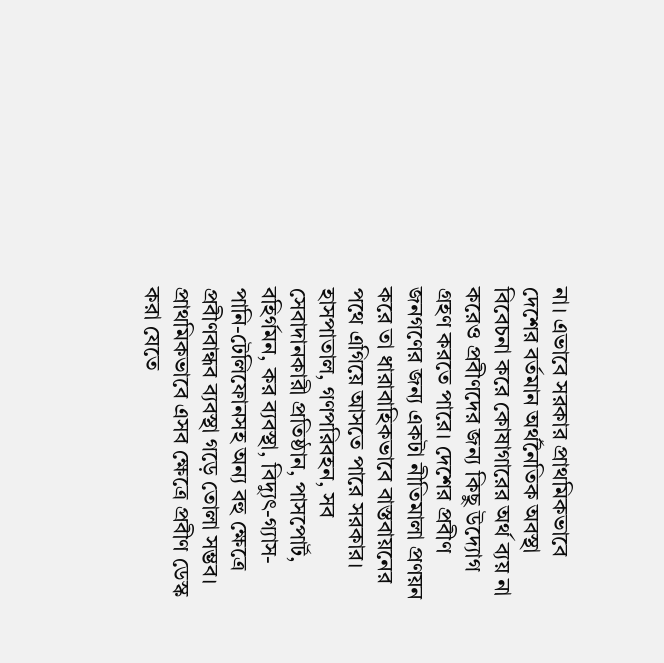না। এভাবে সরকার প্রাথমিকভাবে দেশের বর্তমান অর্থনৈতিক অবস্থা বিবেচনা করে কোষাগারের অর্থ ব্যয় না করেও প্রবীণদের জন্য কিছু উদ্যোগ গ্রহণ করতে পারে। দেশের প্রবীণ জনগণের জন্য একটা নীতিমালা প্রণয়ন করে তা ধারাবাহিকভাবে বাস্তবায়নের পথে এগিয়ে আসতে পারে সরকার। হাসপাতাল, গণপরিবহন, সব সেবাদানকারী প্রতিষ্ঠান, পাসপোর্ট, বহির্গমন, কর ব্যবস্থা, বিদ্যুৎ-গ্যাস-পানি-টেলিফোনসহ অন্য বহু ক্ষেত্রে প্রবীণবান্ধব ব্যবস্থা গড়ে তোলা সম্ভব। প্রাথমিকভাবে এসব ক্ষেত্রে প্রবীণ ডেস্ক করা যেতে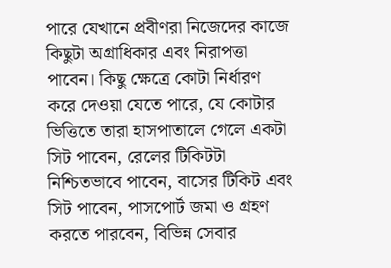পারে যেখানে প্রবীণরা নিজেদের কাজে কিছুটা অগ্রাধিকার এবং নিরাপত্তা পাবেন। কিছু ক্ষেত্রে কোটা নির্ধারণ করে দেওয়া যেতে পারে, যে কোটার ভিত্তিতে তারা হাসপাতালে গেলে একটা সিট পাবেন, রেলের টিকিটটা নিশ্চিতভাবে পাবেন, বাসের টিকিট এবং সিট পাবেন, পাসপোর্ট জমা ও গ্রহণ করতে পারবেন, বিভিন্ন সেবার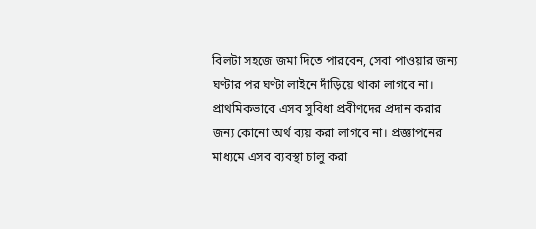বিলটা সহজে জমা দিতে পারবেন, সেবা পাওয়ার জন্য ঘণ্টার পর ঘণ্টা লাইনে দাঁড়িয়ে থাকা লাগবে না। প্রাথমিকভাবে এসব সুবিধা প্রবীণদের প্রদান করার জন্য কোনো অর্থ ব্যয় করা লাগবে না। প্রজ্ঞাপনের মাধ্যমে এসব ব্যবস্থা চালু করা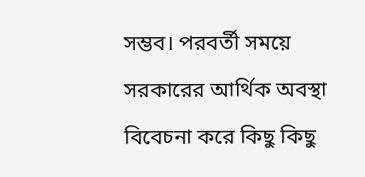সম্ভব। পরবর্তী সময়ে সরকারের আর্থিক অবস্থা বিবেচনা করে কিছু কিছু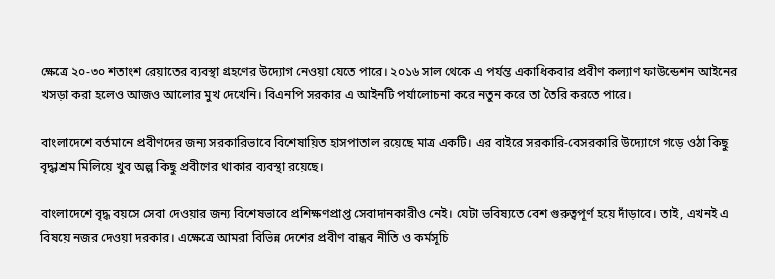ক্ষেত্রে ২০-৩০ শতাংশ রেয়াতের ব্যবস্থা গ্রহণের উদ্যোগ নেওয়া যেতে পারে। ২০১৬ সাল থেকে এ পর্যন্ত একাধিকবার প্রবীণ কল্যাণ ফাউন্ডেশন আইনের খসড়া করা হলেও আজও আলোর মুখ দেখেনি। বিএনপি সরকার এ আইনটি পর্যালোচনা করে নতুন করে তা তৈরি করতে পারে।

বাংলাদেশে বর্তমানে প্রবীণদের জন্য সরকারিভাবে বিশেষায়িত হাসপাতাল রয়েছে মাত্র একটি। এর বাইরে সরকারি-বেসরকারি উদ্যোগে গড়ে ওঠা কিছু বৃদ্ধাশ্রম মিলিয়ে খুব অল্প কিছু প্রবীণের থাকার ব্যবস্থা রয়েছে।

বাংলাদেশে বৃদ্ধ বয়সে সেবা দেওয়ার জন্য বিশেষভাবে প্রশিক্ষণপ্রাপ্ত সেবাদানকারীও নেই। যেটা ভবিষ্যতে বেশ গুরুত্বপূর্ণ হয়ে দাঁড়াবে। তাই, এখনই এ বিষয়ে নজর দেওয়া দরকার। এক্ষেত্রে আমরা বিভিন্ন দেশের প্রবীণ বান্ধব নীতি ও কর্মসূচি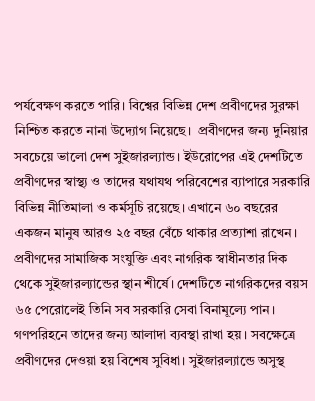পর্যবেক্ষণ করতে পারি। বিশ্বের বিভিন্ন দেশ প্রবীণদের সুরক্ষা নিশ্চিত করতে নানা উদ্যোগ নিয়েছে।  প্রবীণদের জন্য দুনিয়ার সবচেয়ে ভালো দেশ সুইজারল্যান্ড। ইউরোপের এই দেশটিতে প্রবীণদের স্বাস্থ্য ও তাদের যথাযথ পরিবেশের ব্যাপারে সরকারি বিভিন্ন নীতিমালা ও কর্মসূচি রয়েছে। এখানে ৬০ বছরের একজন মানুষ আরও ২৫ বছর বেঁচে থাকার প্রত্যাশা রাখেন। প্রবীণদের সামাজিক সংযুক্তি এবং নাগরিক স্বাধীনতার দিক থেকে সুইজারল্যান্ডের স্থান শীর্ষে। দেশটিতে নাগরিকদের বয়স ৬৫ পেরোলেই তিনি সব সরকারি সেবা বিনামূল্যে পান। গণপরিহনে তাদের জন্য আলাদা ব্যবস্থা রাখা হয়। সবক্ষেত্রে প্রবীণদের দেওয়া হয় বিশেষ সুবিধা। সুইজারল্যান্ডে অসুস্থ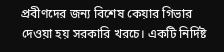প্রবীণদের জন্য বিশেষ কেয়ার গিভার দেওয়া হয় সরকারি খরচে। একটি নির্দিষ্ট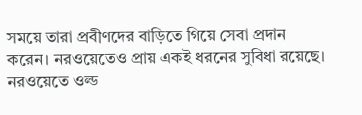সময়ে তারা প্রবীণদের বাড়িতে গিয়ে সেবা প্রদান করেন। নরওয়েতেও প্রায় একই ধরনের সুবিধা রয়েছে। নরওয়েতে ওল্ড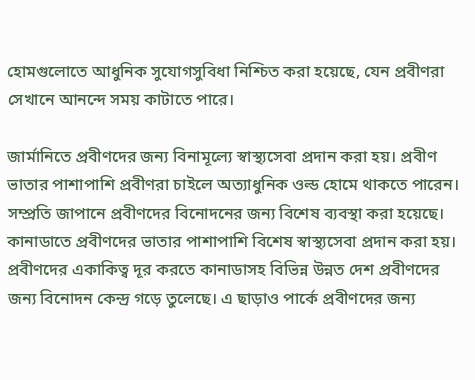হোমগুলোতে আধুনিক সুযোগসুবিধা নিশ্চিত করা হয়েছে, যেন প্রবীণরা সেখানে আনন্দে সময় কাটাতে পারে।

জার্মানিতে প্রবীণদের জন্য বিনামূল্যে স্বাস্থ্যসেবা প্রদান করা হয়। প্রবীণ ভাতার পাশাপাশি প্রবীণরা চাইলে অত্যাধুনিক ওল্ড হোমে থাকতে পারেন। সম্প্রতি জাপানে প্রবীণদের বিনোদনের জন্য বিশেষ ব্যবস্থা করা হয়েছে। কানাডাতে প্রবীণদের ভাতার পাশাপাশি বিশেষ স্বাস্থ্যসেবা প্রদান করা হয়। প্রবীণদের একাকিত্ব দূর করতে কানাডাসহ বিভিন্ন উন্নত দেশ প্রবীণদের জন্য বিনোদন কেন্দ্র গড়ে তুলেছে। এ ছাড়াও পার্কে প্রবীণদের জন্য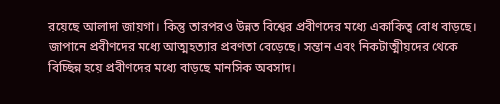রয়েছে আলাদা জায়গা। কিন্তু তারপরও উন্নত বিশ্বের প্রবীণদের মধ্যে একাকিত্ব বোধ বাড়ছে। জাপানে প্রবীণদের মধ্যে আত্মহত্যার প্রবণতা বেড়েছে। সন্তান এবং নিকটাত্মীয়দের থেকে বিচ্ছিন্ন হয়ে প্রবীণদের মধ্যে বাড়ছে মানসিক অবসাদ।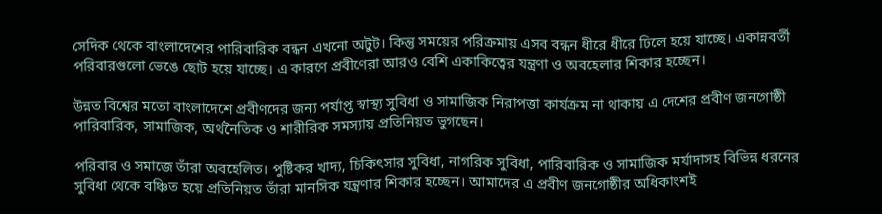সেদিক থেকে বাংলাদেশের পারিবারিক বন্ধন এখনো অটুট। কিন্তু সময়ের পরিক্রমায় এসব বন্ধন ধীরে ধীরে ঢিলে হয়ে যাচ্ছে। একান্নবর্তী পরিবারগুলো ভেঙে ছোট হয়ে যাচ্ছে। এ কারণে প্রবীণেরা আরও বেশি একাকিত্বের যন্ত্রণা ও অবহেলার শিকার হচ্ছেন।

উন্নত বিশ্বের মতো বাংলাদেশে প্রবীণদের জন্য পর্যাপ্ত স্বাস্থ্য সুবিধা ও সামাজিক নিরাপত্তা কার্যক্রম না থাকায় এ দেশের প্রবীণ জনগোষ্ঠী পারিবারিক, সামাজিক, অর্থনৈতিক ও শারীরিক সমস্যায় প্রতিনিয়ত ভুগছেন।

পরিবার ও সমাজে তাঁরা অবহেলিত। পুষ্টিকর খাদ্য, চিকিৎসার সুবিধা, নাগরিক সুবিধা, পারিবারিক ও সামাজিক মর্যাদাসহ বিভিন্ন ধরনের সুবিধা থেকে বঞ্চিত হয়ে প্রতিনিয়ত তাঁরা মানসিক যন্ত্রণার শিকার হচ্ছেন। আমাদের এ প্রবীণ জনগোষ্ঠীর অধিকাংশই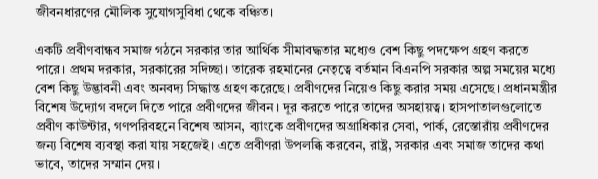জীবনধারণের মৌলিক সুযোগসুবিধা থেকে বঞ্চিত।

একটি প্রবীণবান্ধব সমাজ গঠনে সরকার তার আর্থিক সীমাবদ্ধতার মধ্যেও বেশ কিছু পদক্ষেপ গ্রহণ করতে পারে। প্রথম দরকার, সরকারের সদিচ্ছা। তারেক রহমানের নেতৃত্বে বর্তমান বিএনপি সরকার অল্প সময়ের মধ্যে বেশ কিছু উদ্ভাবনী এবং অনবদ্য সিদ্ধান্ত গ্রহণ করেছে। প্রবীণদের নিয়েও কিছু করার সময় এসেছে। প্রধানমন্ত্রীর বিশেষ উদ্যোগ বদলে দিতে পারে প্রবীণদের জীবন। দূর করতে পারে তাদের অসহায়ত্ব। হাসপাতালগুলোতে প্রবীণ কাউন্টার, গণপরিবহনে বিশেষ আসন, ব্যাংকে প্রবীণদের অগ্রাধিকার সেবা, পার্ক, রেস্তোরাঁয় প্রবীণদের জন্য বিশেষ ব্যবস্থা করা যায় সহজেই। এতে প্রবীণরা উপলব্ধি করবেন, রাষ্ট্র, সরকার এবং সমাজ তাদের কথা ভাবে, তাদের সম্মান দেয়।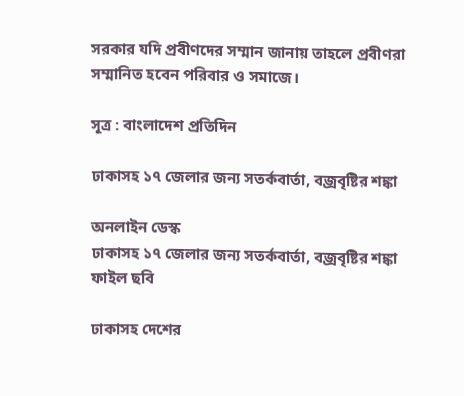সরকার যদি প্রবীণদের সম্মান জানায় তাহলে প্রবীণরা সম্মানিত হবেন পরিবার ও সমাজে।

সূত্র : বাংলাদেশ প্রতিদিন

ঢাকাসহ ১৭ জেলার জন্য সতর্কবার্তা, বজ্রবৃষ্টির শঙ্কা

অনলাইন ডেস্ক
ঢাকাসহ ১৭ জেলার জন্য সতর্কবার্তা, বজ্রবৃষ্টির শঙ্কা
ফাইল ছবি

ঢাকাসহ দেশের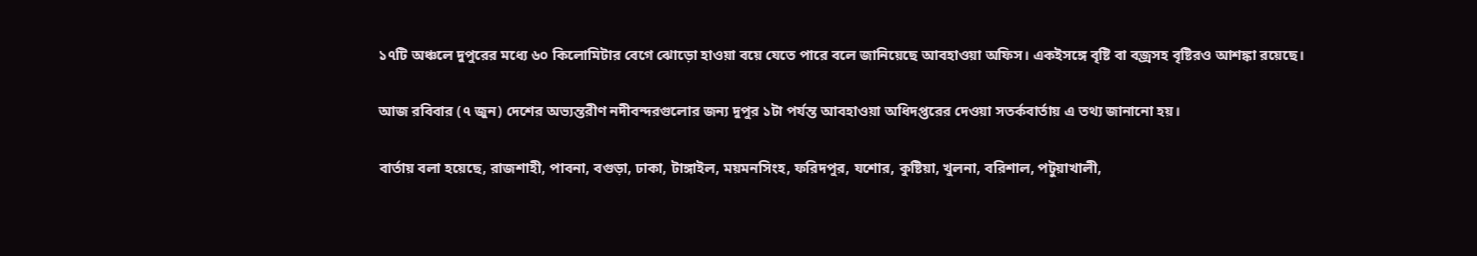১৭টি অঞ্চলে দুপুরের মধ্যে ৬০ কিলোমিটার বেগে ঝোড়ো হাওয়া বয়ে যেতে পারে বলে জানিয়েছে আবহাওয়া অফিস। একইসঙ্গে বৃষ্টি বা বজ্রসহ বৃষ্টিরও আশঙ্কা রয়েছে।

আজ রবিবার (৭ জুন) দেশের অভ্যন্তরীণ নদীবন্দরগুলোর জন্য দুপুর ১টা পর্যন্ত আবহাওয়া অধিদপ্তরের দেওয়া সতর্কবার্তায় এ তথ্য জানানো হয়।

বার্তায় বলা হয়েছে, রাজশাহী, পাবনা, বগুড়া, ঢাকা, টাঙ্গাইল, ময়মনসিংহ, ফরিদপুর, যশোর, কুষ্টিয়া, খুলনা, বরিশাল, পটুয়াখালী,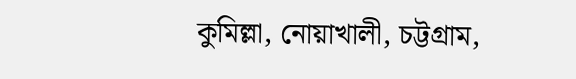কুমিল্লা, নোয়াখালী, চট্টগ্রাম,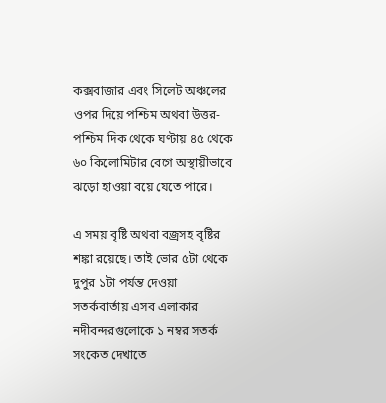কক্সবাজার এবং সিলেট অঞ্চলের ওপর দিয়ে পশ্চিম অথবা উত্তর-পশ্চিম দিক থেকে ঘণ্টায় ৪৫ থেকে ৬০ কিলোমিটার বেগে অস্থায়ীভাবে ঝড়ো হাওয়া বয়ে যেতে পারে।

এ সময় বৃষ্টি অথবা বজ্রসহ বৃষ্টির শঙ্কা রয়েছে। তাই ভোর ৫টা থেকে দুপুর ১টা পর্যন্ত দেওয়া সতর্কবার্তায় এসব এলাকার নদীবন্দরগুলোকে ১ নম্বর সতর্ক সংকেত দেখাতে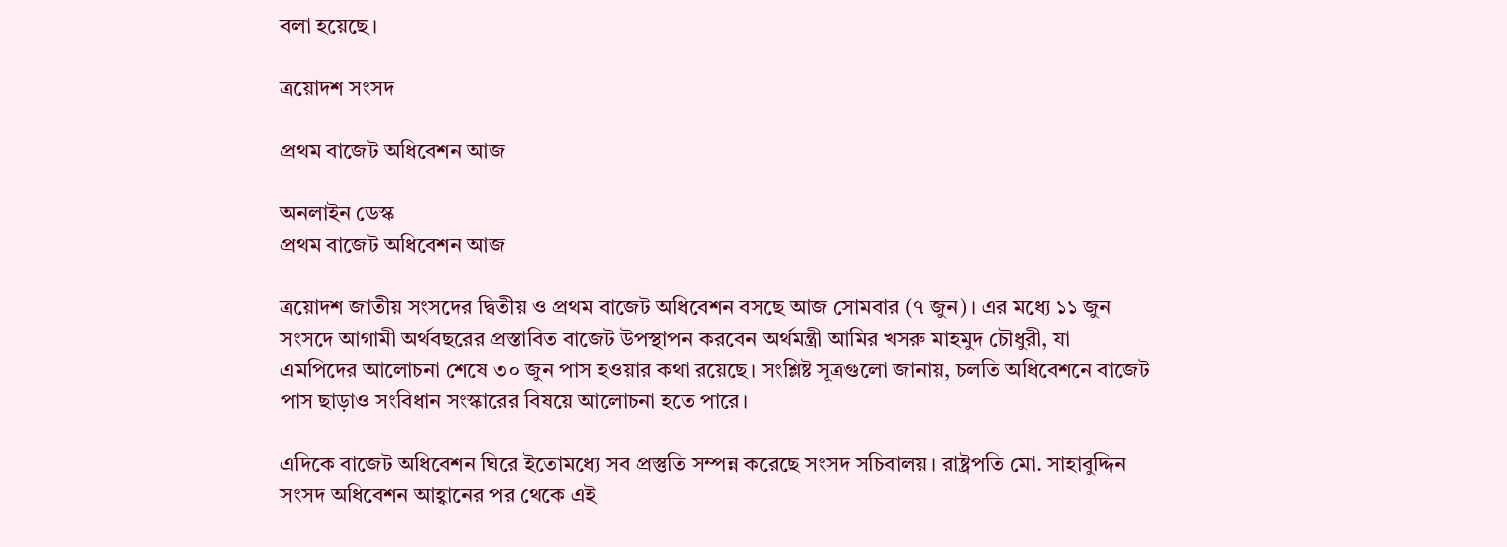বলা হয়েছে।

ত্রয়োদশ সংসদ

প্রথম বাজেট অধিবেশন আজ

অনলাইন ডেস্ক
প্রথম বাজেট অধিবেশন আজ

ত্রয়োদশ জাতীয় সংসদের দ্বিতীয় ও প্রথম বাজেট অধিবেশন বসছে আজ সোমবার (৭ জুন)। এর মধ্যে ১১ জুন সংসদে আগামী অর্থবছরের প্রস্তাবিত বাজেট উপস্থাপন করবেন অর্থমন্ত্রী আমির খসরু মাহমুদ চৌধুরী, যা এমপিদের আলোচনা শেষে ৩০ জুন পাস হওয়ার কথা রয়েছে। সংশ্লিষ্ট সূত্রগুলো জানায়, চলতি অধিবেশনে বাজেট পাস ছাড়াও সংবিধান সংস্কারের বিষয়ে আলোচনা হতে পারে।

এদিকে বাজেট অধিবেশন ঘিরে ইতোমধ্যে সব প্রস্তুতি সম্পন্ন করেছে সংসদ সচিবালয়। রাষ্ট্রপতি মো. সাহাবুদ্দিন সংসদ অধিবেশন আহ্বানের পর থেকে এই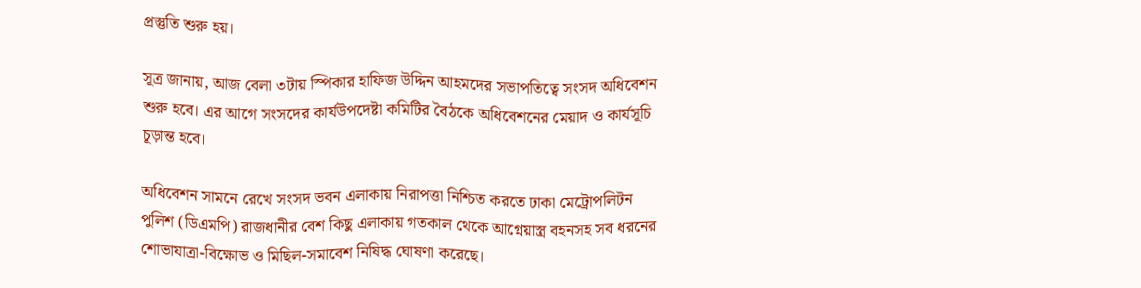প্রস্তুতি শুরু হয়।

সূত্র জানায়, আজ বেলা ৩টায় স্পিকার হাফিজ উদ্দিন আহমদের সভাপতিত্বে সংসদ অধিবেশন শুরু হবে। এর আগে সংসদের কার্যউপদেষ্টা কমিটির বৈঠকে অধিবেশনের মেয়াদ ও কার্যসূচি চূড়ান্ত হবে।

অধিবেশন সামনে রেখে সংসদ ভবন এলাকায় নিরাপত্তা নিশ্চিত করতে ঢাকা মেট্রোপলিটন পুলিশ (ডিএমপি) রাজধানীর বেশ কিছু এলাকায় গতকাল থেকে আগ্নেয়াস্ত্র বহনসহ সব ধরনের শোভাযাত্রা-বিক্ষোভ ও মিছিল-সমাবেশ নিষিদ্ধ ঘোষণা করেছে।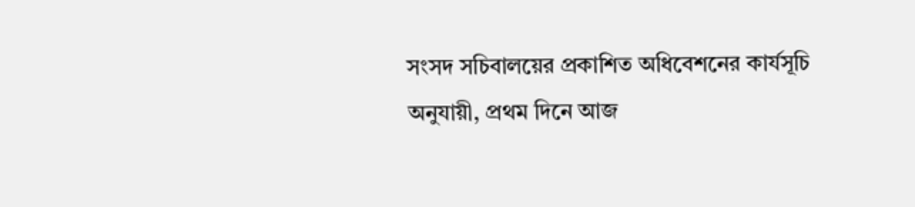সংসদ সচিবালয়ের প্রকাশিত অধিবেশনের কার্যসূচি অনুযায়ী, প্রথম দিনে আজ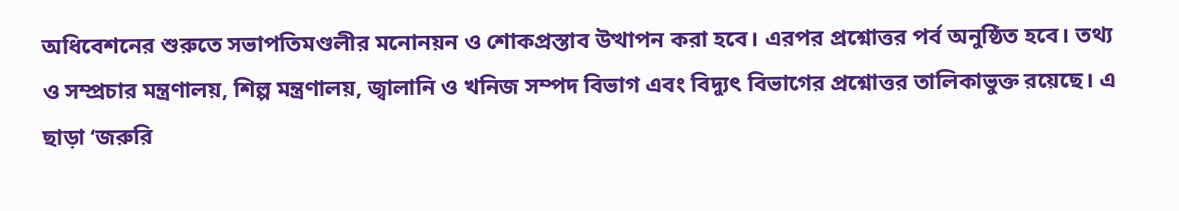অধিবেশনের শুরুতে সভাপতিমণ্ডলীর মনোনয়ন ও শোকপ্রস্তাব উত্থাপন করা হবে। এরপর প্রশ্নোত্তর পর্ব অনুষ্ঠিত হবে। তথ্য ও সম্প্রচার মন্ত্রণালয়, শিল্প মন্ত্রণালয়, জ্বালানি ও খনিজ সম্পদ বিভাগ এবং বিদ্যুৎ বিভাগের প্রশ্নোত্তর তালিকাভুক্ত রয়েছে। এ ছাড়া ‘জরুরি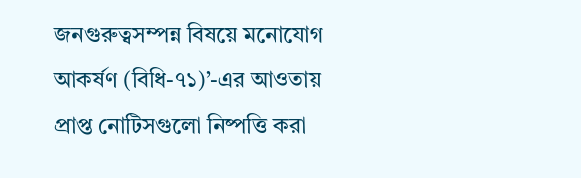জনগুরুত্বসম্পন্ন বিষয়ে মনোযোগ আকর্ষণ (বিধি-৭১)’-এর আওতায় প্রাপ্ত নোটিসগুলো নিষ্পত্তি করা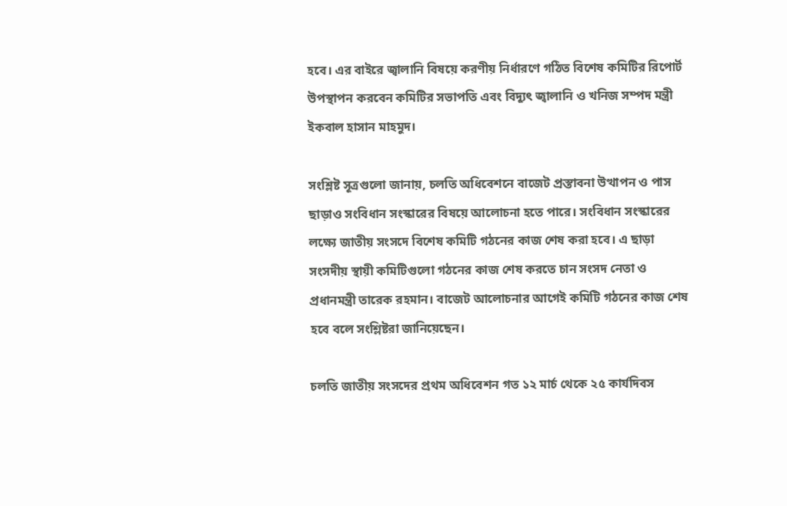হবে। এর বাইরে জ্বালানি বিষয়ে করণীয় নির্ধারণে গঠিত বিশেষ কমিটির রিপোর্ট উপস্থাপন করবেন কমিটির সভাপতি এবং বিদ্যুৎ জ্বালানি ও খনিজ সম্পদ মন্ত্রী ইকবাল হাসান মাহমুদ।

সংশ্লিষ্ট সূত্রগুলো জানায়, চলতি অধিবেশনে বাজেট প্রস্তাবনা উত্থাপন ও পাস ছাড়াও সংবিধান সংস্কারের বিষয়ে আলোচনা হতে পারে। সংবিধান সংস্কারের লক্ষ্যে জাতীয় সংসদে বিশেষ কমিটি গঠনের কাজ শেষ করা হবে। এ ছাড়া সংসদীয় স্থায়ী কমিটিগুলো গঠনের কাজ শেষ করতে চান সংসদ নেতা ও প্রধানমন্ত্রী তারেক রহমান। বাজেট আলোচনার আগেই কমিটি গঠনের কাজ শেষ হবে বলে সংশ্লিষ্টরা জানিয়েছেন।

চলতি জাতীয় সংসদের প্রথম অধিবেশন গত ১২ মার্চ থেকে ২৫ কার্যদিবস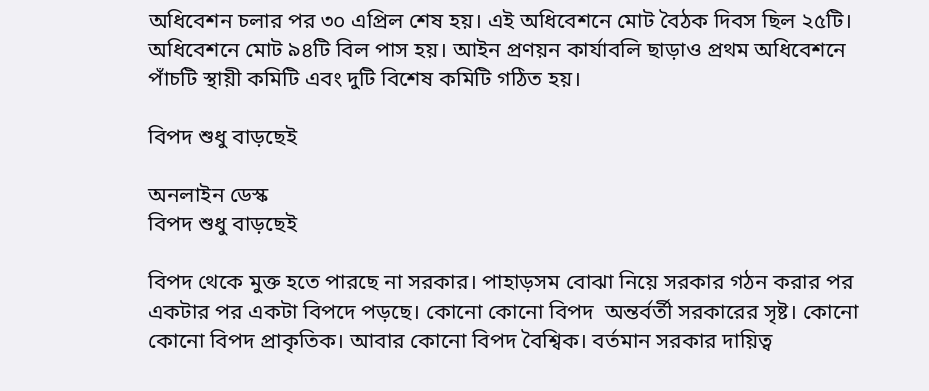অধিবেশন চলার পর ৩০ এপ্রিল শেষ হয়। এই অধিবেশনে মোট বৈঠক দিবস ছিল ২৫টি। অধিবেশনে মোট ৯৪টি বিল পাস হয়। আইন প্রণয়ন কার্যাবলি ছাড়াও প্রথম অধিবেশনে পাঁচটি স্থায়ী কমিটি এবং দুটি বিশেষ কমিটি গঠিত হয়।

বিপদ শুধু বাড়ছেই

অনলাইন ডেস্ক
বিপদ শুধু বাড়ছেই

বিপদ থেকে মুক্ত হতে পারছে না সরকার। পাহাড়সম বোঝা নিয়ে সরকার গঠন করার পর একটার পর একটা বিপদে পড়ছে। কোনো কোনো বিপদ  অন্তর্বর্তী সরকারের সৃষ্ট। কোনো কোনো বিপদ প্রাকৃতিক। আবার কোনো বিপদ বৈশ্বিক। বর্তমান সরকার দায়িত্ব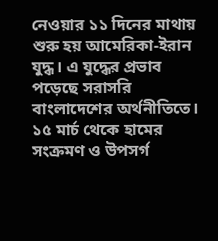নেওয়ার ১১ দিনের মাথায় শুরু হয় আমেরিকা-ইরান যুদ্ধ। এ যুদ্ধের প্রভাব পড়েছে সরাসরি বাংলাদেশের অর্থনীতিতে। ১৫ মার্চ থেকে হামের সংক্রমণ ও উপসর্গ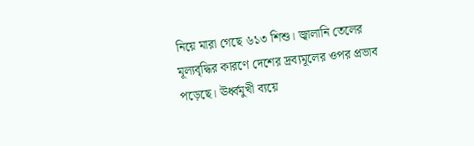নিয়ে মারা গেছে ৬১৩ শিশু। জ্বালানি তেলের মূল্যবৃদ্ধির কারণে দেশের দ্রব্যমূলের ওপর প্রভাব পড়েছে। ঊর্ধ্বমুখী ব্যয়ে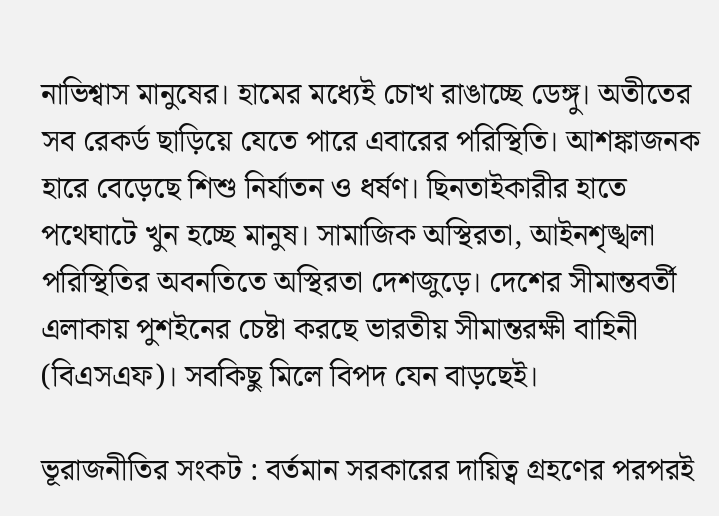নাভিশ্বাস মানুষের। হামের মধ্যেই চোখ রাঙাচ্ছে ডেঙ্গু। অতীতের সব রেকর্ড ছাড়িয়ে যেতে পারে এবারের পরিস্থিতি। আশঙ্কাজনক হারে বেড়েছে শিশু নির্যাতন ও ধর্ষণ। ছিনতাইকারীর হাতে পথেঘাটে খুন হচ্ছে মানুষ। সামাজিক অস্থিরতা, আইনশৃঙ্খলা পরিস্থিতির অবনতিতে অস্থিরতা দেশজুড়ে। দেশের সীমান্তবর্তী এলাকায় পুশইনের চেষ্টা করছে ভারতীয় সীমান্তরক্ষী বাহিনী (বিএসএফ)। সবকিছু মিলে বিপদ যেন বাড়ছেই।

ভূরাজনীতির সংকট : বর্তমান সরকারের দায়িত্ব গ্রহণের পরপরই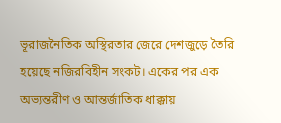ভূরাজনৈতিক অস্থিরতার জেরে দেশজুড়ে তৈরি হয়েছে নজিরবিহীন সংকট। একের পর এক অভ্যন্তরীণ ও আন্তর্জাতিক ধাক্কায়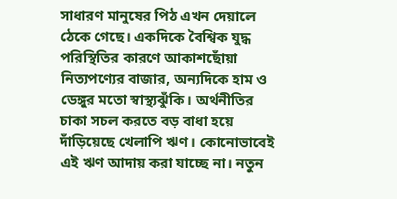সাধারণ মানুষের পিঠ এখন দেয়ালে ঠেকে গেছে। একদিকে বৈশ্বিক যুদ্ধ পরিস্থিতির কারণে আকাশছোঁয়া নিত্যপণ্যের বাজার, অন্যদিকে হাম ও ডেঙ্গুর মতো স্বাস্থ্যঝুঁকি। অর্থনীতির চাকা সচল করতে বড় বাধা হয়ে দাঁড়িয়েছে খেলাপি ঋণ। কোনোভাবেই এই ঋণ আদায় করা যাচ্ছে না। নতুন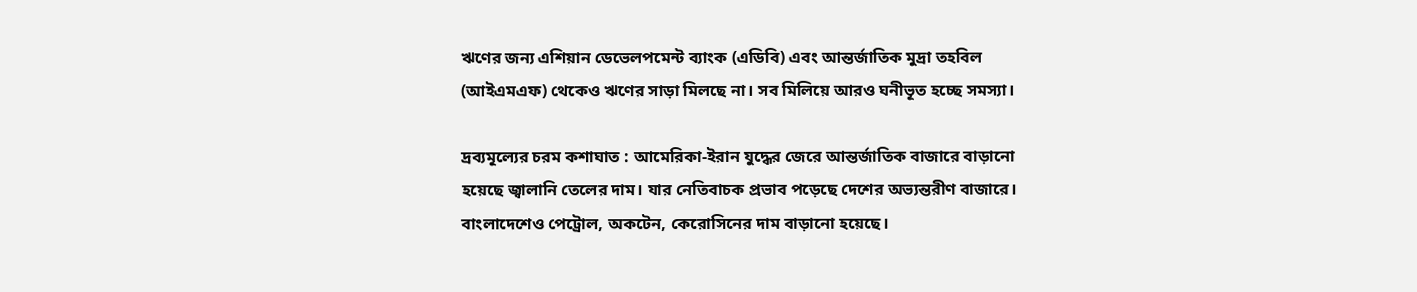ঋণের জন্য এশিয়ান ডেভেলপমেন্ট ব্যাংক (এডিবি) এবং আন্তর্জাতিক মুদ্রা তহবিল (আইএমএফ) থেকেও ঋণের সাড়া মিলছে না। সব মিলিয়ে আরও ঘনীভূত হচ্ছে সমস্যা।

দ্রব্যমূল্যের চরম কশাঘাত : আমেরিকা-ইরান যুদ্ধের জেরে আন্তর্জাতিক বাজারে বাড়ানো হয়েছে জ্বালানি তেলের দাম। যার নেতিবাচক প্রভাব পড়েছে দেশের অভ্যন্তরীণ বাজারে। বাংলাদেশেও পেট্রোল, অকটেন, কেরোসিনের দাম বাড়ানো হয়েছে।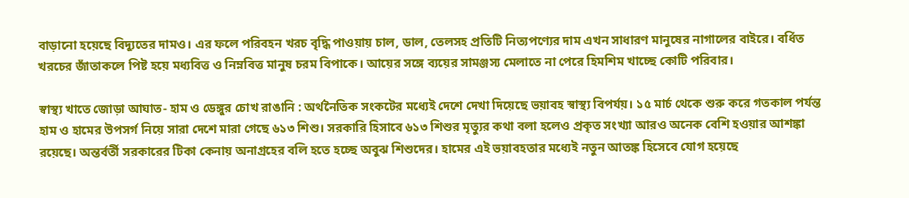বাড়ানো হয়েছে বিদ্যুতের দামও। এর ফলে পরিবহন খরচ বৃদ্ধি পাওয়ায় চাল, ডাল, তেলসহ প্রতিটি নিত্যপণ্যের দাম এখন সাধারণ মানুষের নাগালের বাইরে। বর্ধিত খরচের জাঁতাকলে পিষ্ট হয়ে মধ্যবিত্ত ও নিম্নবিত্ত মানুষ চরম বিপাকে। আয়ের সঙ্গে ব্যয়ের সামঞ্জস্য মেলাতে না পেরে হিমশিম খাচ্ছে কোটি পরিবার।

স্বাস্থ্য খাতে জোড়া আঘাত- হাম ও ডেঙ্গুর চোখ রাঙানি : অর্থনৈতিক সংকটের মধ্যেই দেশে দেখা দিয়েছে ভয়াবহ স্বাস্থ্য বিপর্যয়। ১৫ মার্চ থেকে শুরু করে গতকাল পর্যন্ত হাম ও হামের উপসর্গ নিয়ে সারা দেশে মারা গেছে ৬১৩ শিশু। সরকারি হিসাবে ৬১৩ শিশুর মৃত্যুর কথা বলা হলেও প্রকৃত সংখ্যা আরও অনেক বেশি হওয়ার আশঙ্কা রয়েছে। অন্তর্বর্তী সরকারের টিকা কেনায় অনাগ্রহের বলি হতে হচ্ছে অবুঝ শিশুদের। হামের এই ভয়াবহতার মধ্যেই নতুন আতঙ্ক হিসেবে যোগ হয়েছে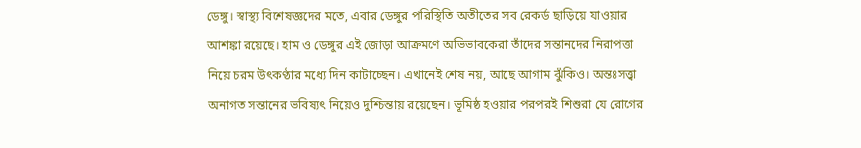ডেঙ্গু। স্বাস্থ্য বিশেষজ্ঞদের মতে, এবার ডেঙ্গুর পরিস্থিতি অতীতের সব রেকর্ড ছাড়িয়ে যাওয়ার আশঙ্কা রয়েছে। হাম ও ডেঙ্গুর এই জোড়া আক্রমণে অভিভাবকেরা তাঁদের সন্তানদের নিরাপত্তা নিয়ে চরম উৎকণ্ঠার মধ্যে দিন কাটাচ্ছেন। এখানেই শেষ নয়, আছে আগাম ঝুঁকিও। অন্তঃসত্ত্বা অনাগত সন্তানের ভবিষ্যৎ নিয়েও দুশ্চিন্তায় রয়েছেন। ভূমিষ্ঠ হওয়ার পরপরই শিশুরা যে রোগের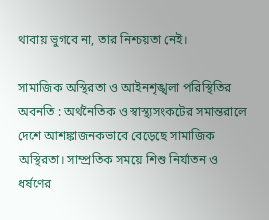থাবায় ভুগবে না, তার নিশ্চয়তা নেই।

সামাজিক অস্থিরতা ও আইনশৃঙ্খলা পরিস্থিতির অবনতি : অর্থনৈতিক ও স্বাস্থ্যসংকটের সমান্তরালে দেশে আশঙ্কাজনকভাবে বেড়েছে সামাজিক অস্থিরতা। সাম্প্রতিক সময়ে শিশু নির্যাতন ও ধর্ষণের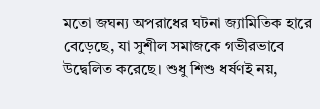মতো জঘন্য অপরাধের ঘটনা জ্যামিতিক হারে বেড়েছে, যা সুশীল সমাজকে গভীরভাবে উদ্বেলিত করেছে। শুধু শিশু ধর্ষণই নয়,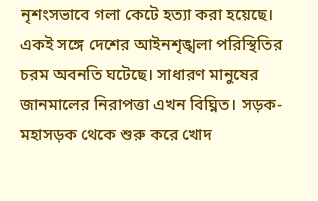নৃশংসভাবে গলা কেটে হত্যা করা হয়েছে। একই সঙ্গে দেশের আইনশৃঙ্খলা পরিস্থিতির চরম অবনতি ঘটেছে। সাধারণ মানুষের জানমালের নিরাপত্তা এখন বিঘ্নিত। সড়ক-মহাসড়ক থেকে শুরু করে খোদ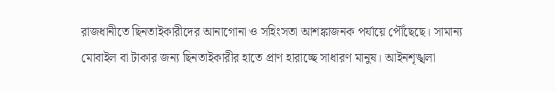রাজধানীতে ছিনতাইকারীদের আনাগোনা ও সহিংসতা আশঙ্কাজনক পর্যায়ে পৌঁছেছে। সামান্য মোবাইল বা টাকার জন্য ছিনতাইকারীর হাতে প্রাণ হারাচ্ছে সাধারণ মানুষ। আইনশৃঙ্খলা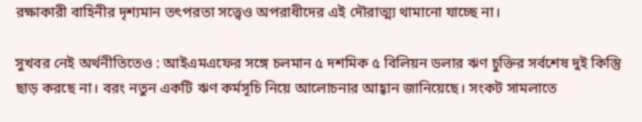রক্ষাকারী বাহিনীর দৃশ্যমান তৎপরতা সত্ত্বেও অপরাধীদের এই দৌরাত্ম্য থামানো যাচ্ছে না।

সুখবর নেই অর্থনীতিতেও : আইএমএফের সঙ্গে চলমান ৫ দশমিক ৫ বিলিয়ন ডলার ঋণ চুক্তির সর্বশেষ দুই কিস্তিু ছাড় করছে না। বরং নতুন একটি ঋণ কর্মসূচি নিয়ে আলোচনার আহ্বান জানিয়েছে। সংকট সামলাতে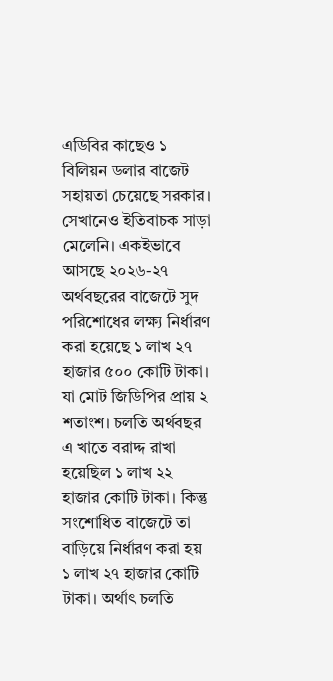এডিবির কাছেও ১ বিলিয়ন ডলার বাজেট সহায়তা চেয়েছে সরকার। সেখানেও ইতিবাচক সাড়া মেলেনি। একইভাবে আসছে ২০২৬-২৭ অর্থবছরের বাজেটে সুদ পরিশোধের লক্ষ্য নির্ধারণ করা হয়েছে ১ লাখ ২৭ হাজার ৫০০ কোটি টাকা। যা মোট জিডিপির প্রায় ২ শতাংশ। চলতি অর্থবছর এ খাতে বরাদ্দ রাখা হয়েছিল ১ লাখ ২২ হাজার কোটি টাকা। কিন্তু সংশোধিত বাজেটে তা বাড়িয়ে নির্ধারণ করা হয় ১ লাখ ২৭ হাজার কোটি টাকা। অর্থাৎ চলতি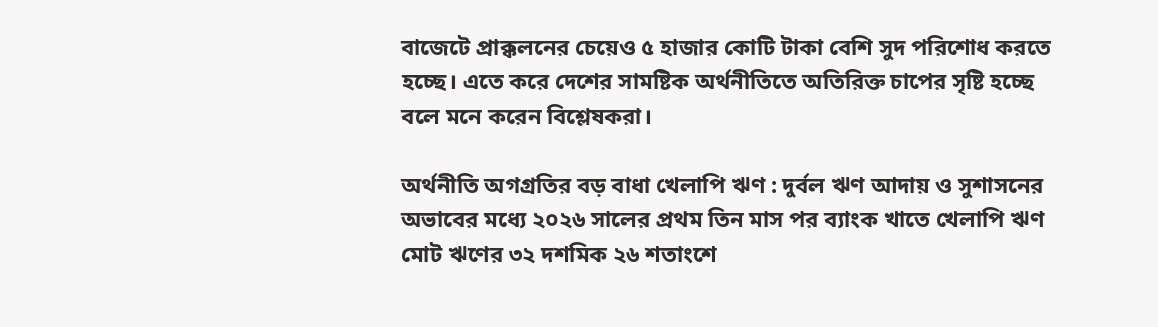বাজেটে প্রাক্কলনের চেয়েও ৫ হাজার কোটি টাকা বেশি সুদ পরিশোধ করতে হচ্ছে। এতে করে দেশের সামষ্টিক অর্থনীতিতে অতিরিক্ত চাপের সৃষ্টি হচ্ছে বলে মনে করেন বিশ্লেষকরা।

অর্থনীতি অগগ্রতির বড় বাধা খেলাপি ঋণ : দুর্বল ঋণ আদায় ও সুশাসনের অভাবের মধ্যে ২০২৬ সালের প্রথম তিন মাস পর ব্যাংক খাতে খেলাপি ঋণ মোট ঋণের ৩২ দশমিক ২৬ শতাংশে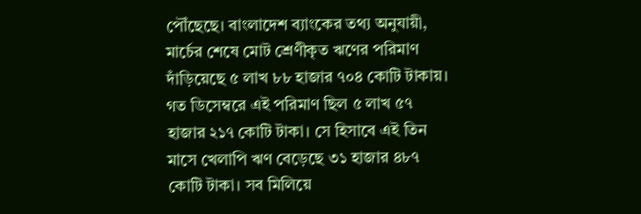পৌঁছেছে। বাংলাদেশ ব্যাংকের তথ্য অনুযায়ী, মার্চের শেষে মোট শ্রেণীকৃত ঋণের পরিমাণ দাঁড়িয়েছে ৫ লাখ ৮৮ হাজার ৭০৪ কোটি টাকায়। গত ডিসেম্বরে এই পরিমাণ ছিল ৫ লাখ ৫৭ হাজার ২১৭ কোটি টাকা। সে হিসাবে এই তিন মাসে খেলাপি ঋণ বেড়েছে ৩১ হাজার ৪৮৭ কোটি টাকা। সব মিলিয়ে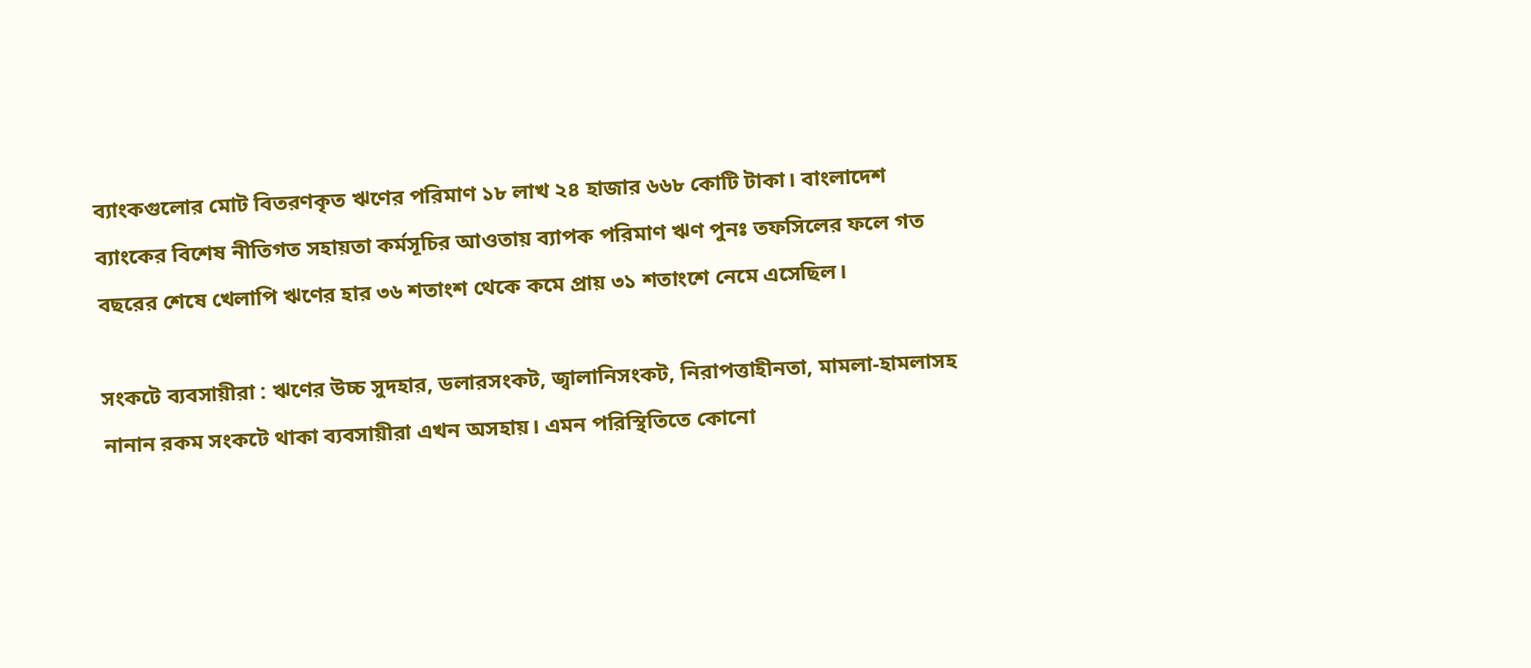ব্যাংকগুলোর মোট বিতরণকৃত ঋণের পরিমাণ ১৮ লাখ ২৪ হাজার ৬৬৮ কোটি টাকা। বাংলাদেশ ব্যাংকের বিশেষ নীতিগত সহায়তা কর্মসূচির আওতায় ব্যাপক পরিমাণ ঋণ পুনঃ তফসিলের ফলে গত বছরের শেষে খেলাপি ঋণের হার ৩৬ শতাংশ থেকে কমে প্রায় ৩১ শতাংশে নেমে এসেছিল।

সংকটে ব্যবসায়ীরা : ঋণের উচ্চ সুদহার, ডলারসংকট, জ্বালানিসংকট, নিরাপত্তাহীনতা, মামলা-হামলাসহ নানান রকম সংকটে থাকা ব্যবসায়ীরা এখন অসহায়। এমন পরিস্থিতিতে কোনো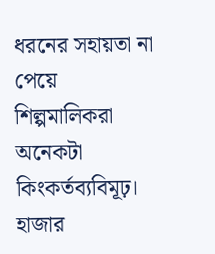ধরনের সহায়তা না পেয়ে শিল্পমালিকরা অনেকটা কিংকর্তব্যবিমূঢ়। হাজার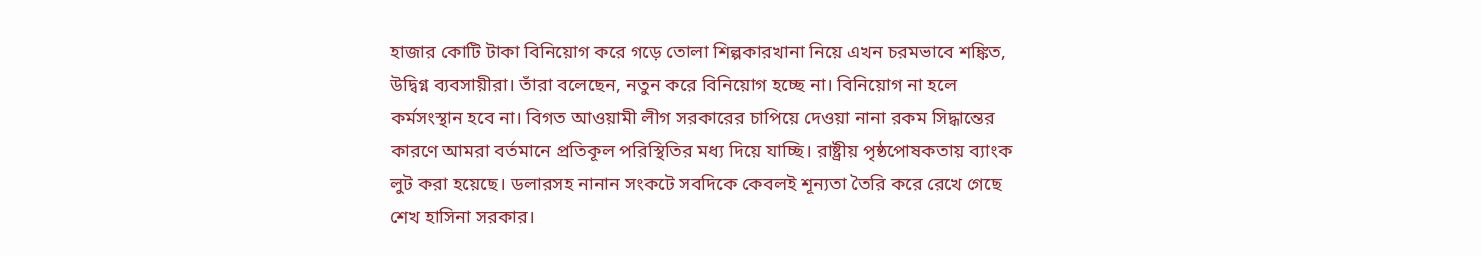হাজার কোটি টাকা বিনিয়োগ করে গড়ে তোলা শিল্পকারখানা নিয়ে এখন চরমভাবে শঙ্কিত, উদ্বিগ্ন ব্যবসায়ীরা। তাঁরা বলেছেন, নতুন করে বিনিয়োগ হচ্ছে না। বিনিয়োগ না হলে কর্মসংস্থান হবে না। বিগত আওয়ামী লীগ সরকারের চাপিয়ে দেওয়া নানা রকম সিদ্ধান্তের কারণে আমরা বর্তমানে প্রতিকূল পরিস্থিতির মধ্য দিয়ে যাচ্ছি। রাষ্ট্রীয় পৃষ্ঠপোষকতায় ব্যাংক লুট করা হয়েছে। ডলারসহ নানান সংকটে সবদিকে কেবলই শূন্যতা তৈরি করে রেখে গেছে শেখ হাসিনা সরকার।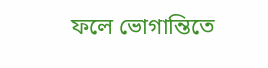ফলে ভোগান্তিতে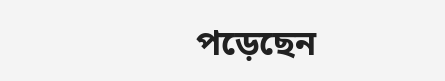পড়েছেন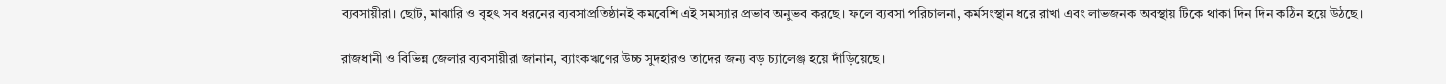ব্যবসায়ীরা। ছোট, মাঝারি ও বৃহৎ সব ধরনের ব্যবসাপ্রতিষ্ঠানই কমবেশি এই সমস্যার প্রভাব অনুভব করছে। ফলে ব্যবসা পরিচালনা, কর্মসংস্থান ধরে রাখা এবং লাভজনক অবস্থায় টিকে থাকা দিন দিন কঠিন হয়ে উঠছে।

রাজধানী ও বিভিন্ন জেলার ব্যবসায়ীরা জানান, ব্যাংকঋণের উচ্চ সুদহারও তাদের জন্য বড় চ্যালেঞ্জ হয়ে দাঁড়িয়েছে।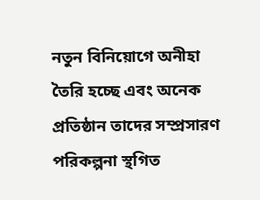নতুন বিনিয়োগে অনীহা তৈরি হচ্ছে এবং অনেক প্রতিষ্ঠান তাদের সম্প্রসারণ পরিকল্পনা স্থগিত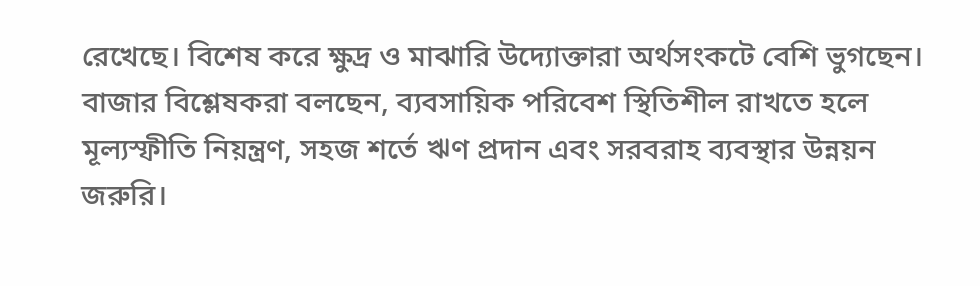রেখেছে। বিশেষ করে ক্ষুদ্র ও মাঝারি উদ্যোক্তারা অর্থসংকটে বেশি ভুগছেন। বাজার বিশ্লেষকরা বলছেন, ব্যবসায়িক পরিবেশ স্থিতিশীল রাখতে হলে মূল্যস্ফীতি নিয়ন্ত্রণ, সহজ শর্তে ঋণ প্রদান এবং সরবরাহ ব্যবস্থার উন্নয়ন জরুরি।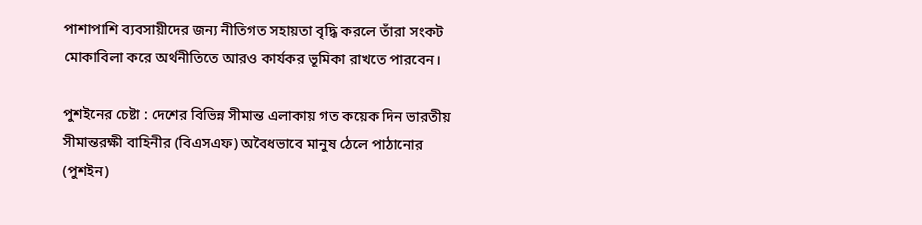পাশাপাশি ব্যবসায়ীদের জন্য নীতিগত সহায়তা বৃদ্ধি করলে তাঁরা সংকট মোকাবিলা করে অর্থনীতিতে আরও কার্যকর ভূমিকা রাখতে পারবেন।

পুশইনের চেষ্টা : দেশের বিভিন্ন সীমান্ত এলাকায় গত কয়েক দিন ভারতীয় সীমান্তরক্ষী বাহিনীর (বিএসএফ) অবৈধভাবে মানুষ ঠেলে পাঠানোর (পুশইন)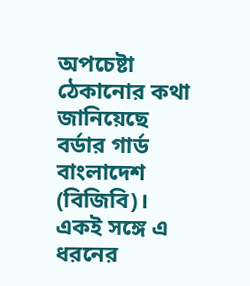অপচেষ্টা ঠেকানোর কথা জানিয়েছে বর্ডার গার্ড বাংলাদেশ (বিজিবি)। একই সঙ্গে এ ধরনের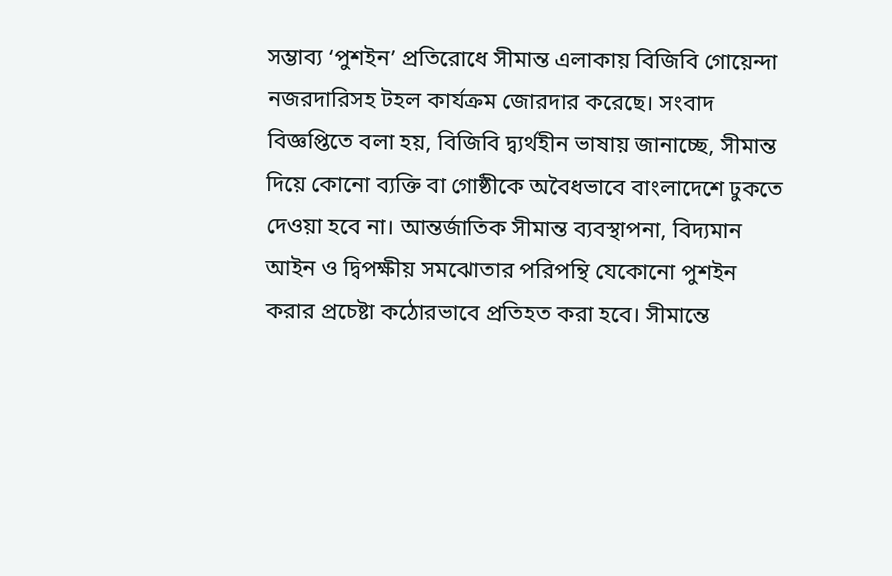সম্ভাব্য ‘পুশইন’ প্রতিরোধে সীমান্ত এলাকায় বিজিবি গোয়েন্দা নজরদারিসহ টহল কার্যক্রম জোরদার করেছে। সংবাদ বিজ্ঞপ্তিতে বলা হয়, বিজিবি দ্ব্যর্থহীন ভাষায় জানাচ্ছে, সীমান্ত দিয়ে কোনো ব্যক্তি বা গোষ্ঠীকে অবৈধভাবে বাংলাদেশে ঢুকতে দেওয়া হবে না। আন্তর্জাতিক সীমান্ত ব্যবস্থাপনা, বিদ্যমান আইন ও দ্বিপক্ষীয় সমঝোতার পরিপন্থি যেকোনো পুশইন করার প্রচেষ্টা কঠোরভাবে প্রতিহত করা হবে। সীমান্তে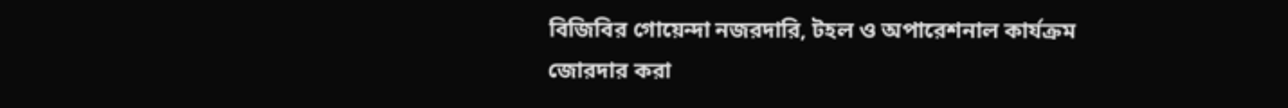বিজিবির গোয়েন্দা নজরদারি, টহল ও অপারেশনাল কার্যক্রম জোরদার করা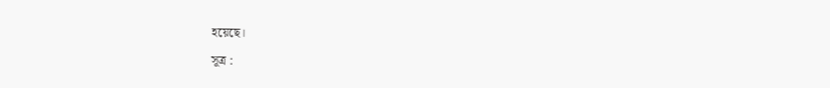হয়েছে।

সূত্র :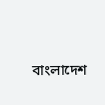বাংলাদেশ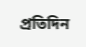প্রতিদিন